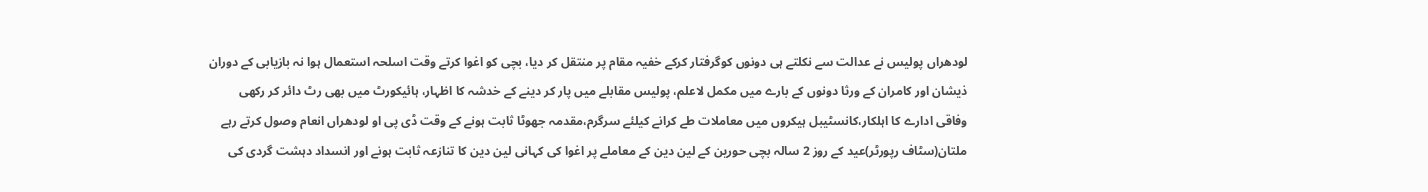لودھراں پولیس نے عدالت سے نکلتے ہی دونوں کوگرفتار کرکے خفیہ مقام پر منتقل کر دیا، بچی کو اغوا کرتے وقت اسلحہ استعمال ہوا نہ بازیابی کے دوران
ذیشان اور کامران کے ورثا دونوں کے بارے میں مکمل لاعلم، پولیس مقابلے میں پار کر دینے کے خدشہ کا اظہار، ہائیکورٹ میں بھی رٹ دائر کر رکھی
وفاقی ادارے کا اہلکار،کانسٹیبل ہیکروں میں معاملات طے کرانے کیلئے سرگرم،مقدمہ جھوٹا ثابت ہونے کے وقت ڈی پی او لودھراں انعام وصول کرتے رہے
ملتان(سٹاف رپورٹر)عید کے روز 2 سالہ بچی حورین کے لین دین کے معاملے پر اغوا کی کہانی لین دین کا تنازعہ ثابت ہونے اور انسداد دہشت گردی کی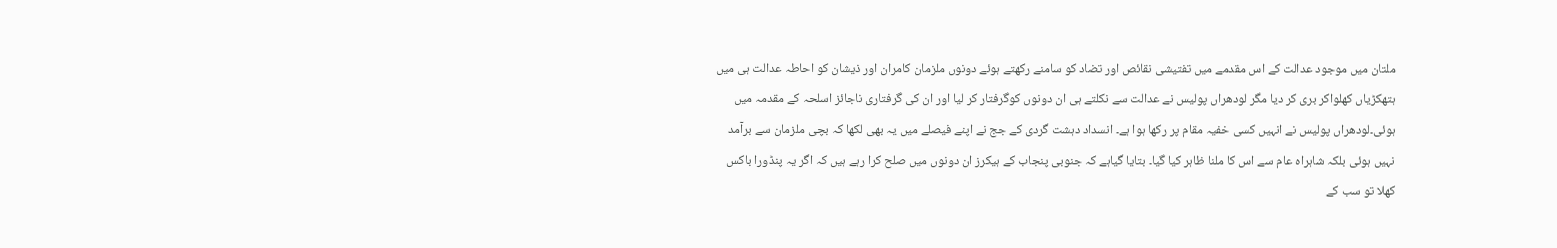ملتان میں موجود عدالت کے اس مقدمے میں تفتیشی نقائص اور تضاد کو سامنے رکھتے ہوئے دونوں ملزمان کامران اور ذیشان کو احاطہ عدالت ہی میں ہتھکڑیاں کھلواکر بری کر دیا مگر لودھراں پولیس نے عدالت سے نکلتے ہی ان دونوں کوگرفتار کر لیا اور ان کی گرفتاری ناجائز اسلحہ کے مقدمہ میں ہوئی۔لودھراں پولیس نے انہیں کسی خفیہ مقام پر رکھا ہوا ہے۔ انسداد دہشت گردی کے جج نے اپنے فیصلے میں یہ بھی لکھا کہ بچی ملزمان سے برآمد نہیں ہوئی بلکہ شاہراہ عام سے اس کا ملنا ظاہر کیا گیا۔ بتایا گیاہے کہ جنوبی پنجاب کے ہیکرز ان دونوں میں صلح کرا رہے ہیں کہ اگر یہ پنڈورا باکس کھلا تو سب کے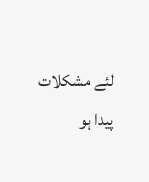لئے مشکلات پیدا ہو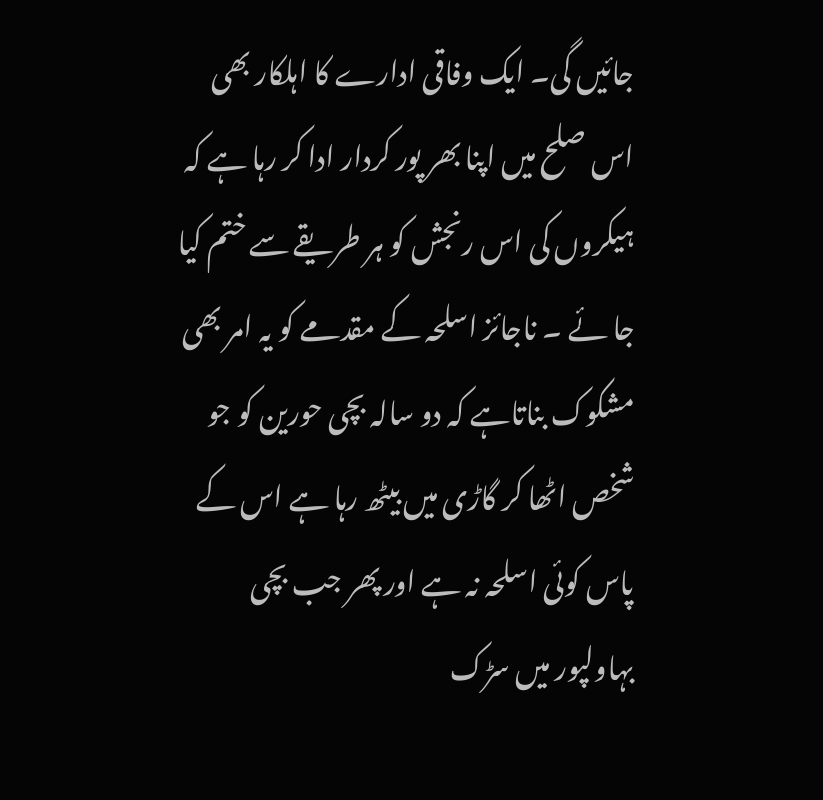جائیں گی۔ ایک وفاقی ادارے کا اہلکار بھی اس صلح میں اپنا بھر پور کردار ادا کر رہا ہے کہ ہیکروں کی اس رنجش کو ہر طریقے سے ختم کیا جا ئے ۔ ناجائز اسلحہ کے مقدمے کو یہ امر بھی مشکوک بناتاہے کہ دو سالہ بچی حورین کو جو شخص اٹھا کر گاڑی میں بیٹھ رہا ہے اس کے پاس کوئی اسلحہ نہ ہے اور پھر جب بچی بہاولپور میں سڑک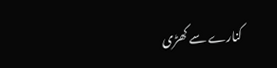کنارے سے کھڑی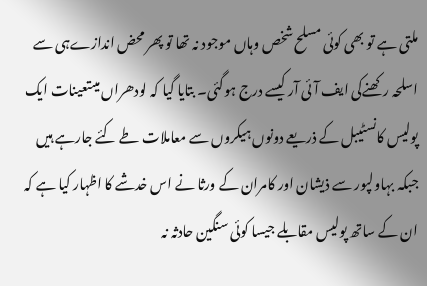ملتی ہے تو بھی کوئی مسلح شخص وہاں موجود نہ تھا تو پھر محض اندازےہی سے اسلحہ رکھنےکی ایف آئی آر کیسے درج ہوگئی۔ بتایا گیا کہ لودھراں میںتعینات ایک پولیس کانسٹیبل کے ذریعے دونوں ہیکروں سے معاملات طے کئے جارہے ہیں جبکہ بہاولپور سے ذیشان اور کامران کے ورثا نے اس خدشے کا اظہار کیا ہے کہ ان کے ساتھ پولیس مقابلے جیسا کوئی سنگین حادثہ نہ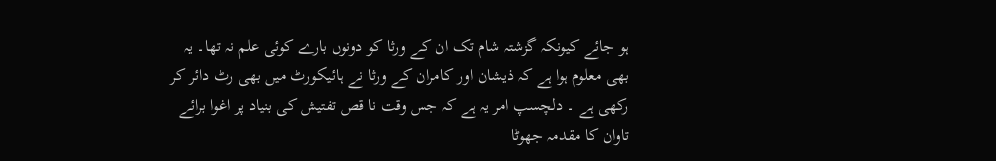ہو جائے کیونکہ گزشتہ شام تک ان کے ورثا کو دونوں بارے کوئی علم نہ تھا۔ یہ بھی معلوم ہوا ہے کہ ذیشان اور کامران کے ورثا نے ہائیکورٹ میں بھی رٹ دائر کر رکھی ہے ۔ دلچسپ امر یہ ہے کہ جس وقت نا قص تفتیش کی بنیاد پر اغوا برائے تاوان کا مقدمہ جھوٹا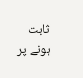ثابت ہونے پر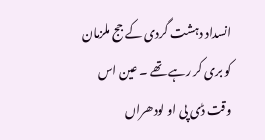انسداد دہشت گردی کے جج ملزمان کو بری کر رہے تھے ۔ عین اس وقت ڈی پی او لودھراں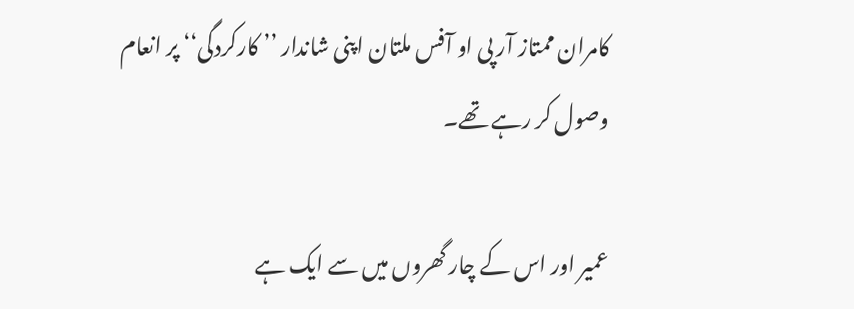کامران ممتاز آر پی او آفس ملتان اپنی شاندار ’’ کارکردگی‘‘ پر انعام وصول کر رہے تھے۔

عمیر اور اس کے چار گھروں میں سے ایک ہے